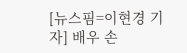[뉴스핌=이현경 기자] 배우 손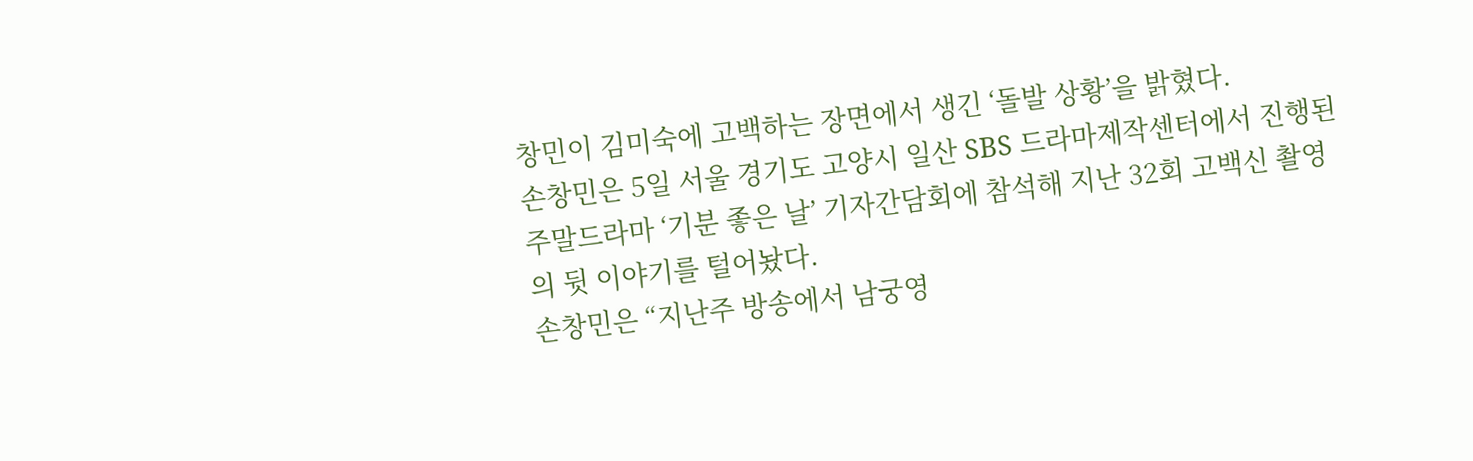창민이 김미숙에 고백하는 장면에서 생긴 ‘돌발 상황’을 밝혔다.
손창민은 5일 서울 경기도 고양시 일산 SBS 드라마제작센터에서 진행된 주말드라마 ‘기분 좋은 날’ 기자간담회에 참석해 지난 32회 고백신 촬영의 뒷 이야기를 털어놨다.
손창민은 “지난주 방송에서 남궁영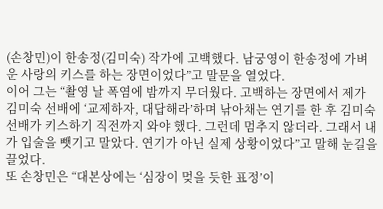(손창민)이 한송정(김미숙) 작가에 고백했다. 남궁영이 한송정에 가벼운 사랑의 키스를 하는 장면이었다”고 말문을 열었다.
이어 그는 “촬영 날 폭염에 밤까지 무더웠다. 고백하는 장면에서 제가 김미숙 선배에 ‘교제하자, 대답해라’하며 낚아채는 연기를 한 후 김미숙 선배가 키스하기 직전까지 와야 했다. 그런데 멈추지 않더라. 그래서 내가 입술을 뺏기고 말았다. 연기가 아닌 실제 상황이었다”고 말해 눈길을 끌었다.
또 손창민은 “대본상에는 ‘심장이 멎을 듯한 표정’이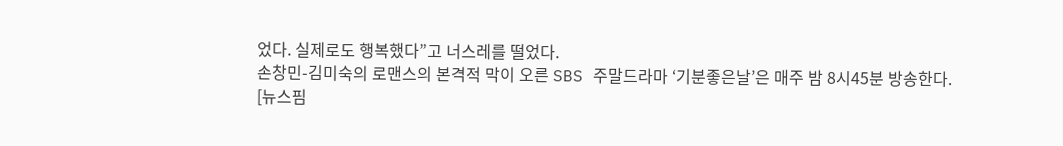었다. 실제로도 행복했다”고 너스레를 떨었다.
손창민-김미숙의 로맨스의 본격적 막이 오른 SBS 주말드라마 ‘기분좋은날’은 매주 밤 8시45분 방송한다.
[뉴스핌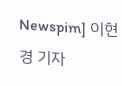Newspim] 이현경 기자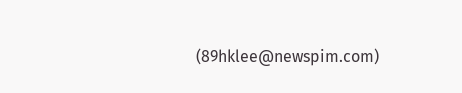(89hklee@newspim.com)